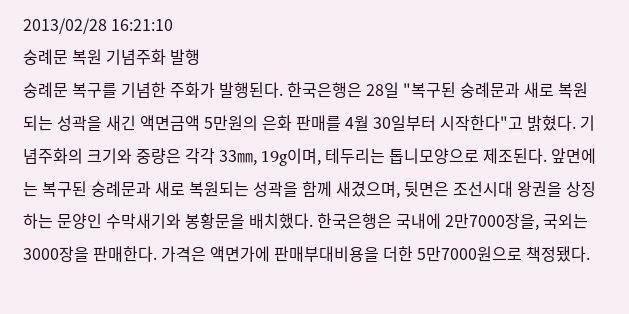2013/02/28 16:21:10
숭례문 복원 기념주화 발행
숭례문 복구를 기념한 주화가 발행된다. 한국은행은 28일 "복구된 숭례문과 새로 복원되는 성곽을 새긴 액면금액 5만원의 은화 판매를 4월 30일부터 시작한다"고 밝혔다. 기념주화의 크기와 중량은 각각 33㎜, 19g이며, 테두리는 톱니모양으로 제조된다. 앞면에는 복구된 숭례문과 새로 복원되는 성곽을 함께 새겼으며, 뒷면은 조선시대 왕권을 상징하는 문양인 수막새기와 봉황문을 배치했다. 한국은행은 국내에 2만7000장을, 국외는 3000장을 판매한다. 가격은 액면가에 판매부대비용을 더한 5만7000원으로 책정됐다.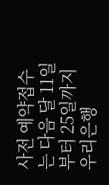사전 예약접수는 다음 달 11일부터 25일까지 우리은행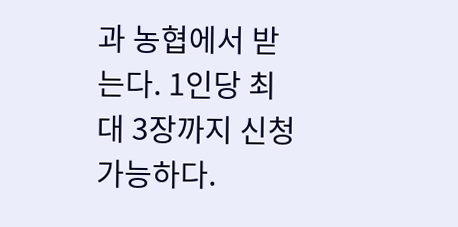과 농협에서 받는다. 1인당 최대 3장까지 신청 가능하다.